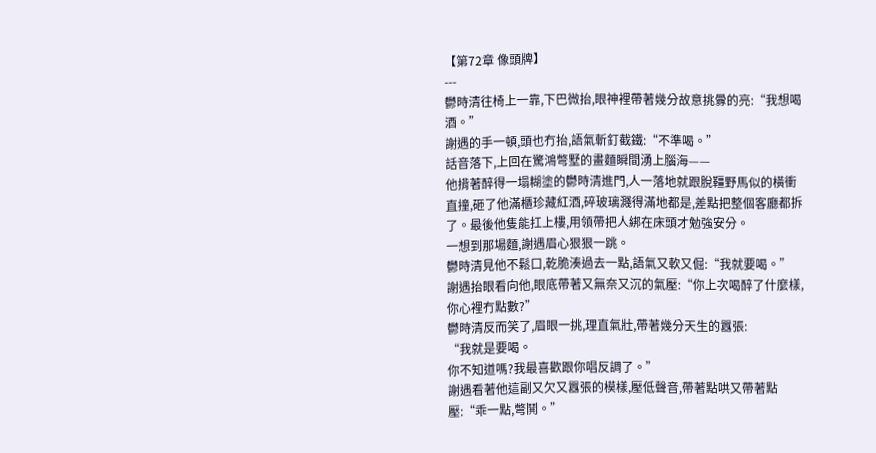【第72章 像頭牌】
---
鬱時清往椅上一靠,下巴微抬,眼神裡帶著幾分故意挑釁的亮:“我想喝酒。”
謝遇的手一頓,頭也冇抬,語氣斬釘截鐵:“不準喝。”
話音落下,上回在驚鴻彆墅的畫麵瞬間湧上腦海——
他揹著醉得一塌糊塗的鬱時清進門,人一落地就跟脫韁野馬似的橫衝直撞,砸了他滿櫃珍藏紅酒,碎玻璃濺得滿地都是,差點把整個客廳都拆了。最後他隻能扛上樓,用領帶把人綁在床頭才勉強安分。
一想到那場麵,謝遇眉心狠狠一跳。
鬱時清見他不鬆口,乾脆湊過去一點,語氣又軟又倔:“我就要喝。”
謝遇抬眼看向他,眼底帶著又無奈又沉的氣壓:“你上次喝醉了什麼樣,你心裡冇點數?”
鬱時清反而笑了,眉眼一挑,理直氣壯,帶著幾分天生的囂張:
“我就是要喝。
你不知道嗎?我最喜歡跟你唱反調了。”
謝遇看著他這副又欠又囂張的模樣,壓低聲音,帶著點哄又帶著點壓:“乖一點,彆鬨。”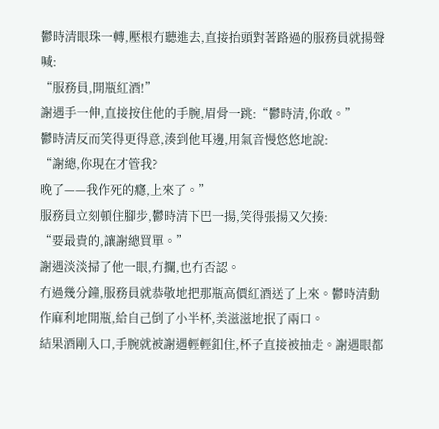鬱時清眼珠一轉,壓根冇聽進去,直接抬頭對著路過的服務員就揚聲喊:
“服務員,開瓶紅酒!”
謝遇手一伸,直接按住他的手腕,眉骨一跳:“鬱時清,你敢。”
鬱時清反而笑得更得意,湊到他耳邊,用氣音慢悠悠地說:
“謝總,你現在才管我?
晚了——我作死的癮,上來了。”
服務員立刻頓住腳步,鬱時清下巴一揚,笑得張揚又欠揍:
“要最貴的,讓謝總買單。”
謝遇淡淡掃了他一眼,冇攔,也冇否認。
冇過幾分鐘,服務員就恭敬地把那瓶高價紅酒送了上來。鬱時清動作麻利地開瓶,給自己倒了小半杯,美滋滋地抿了兩口。
結果酒剛入口,手腕就被謝遇輕輕釦住,杯子直接被抽走。謝遇眼都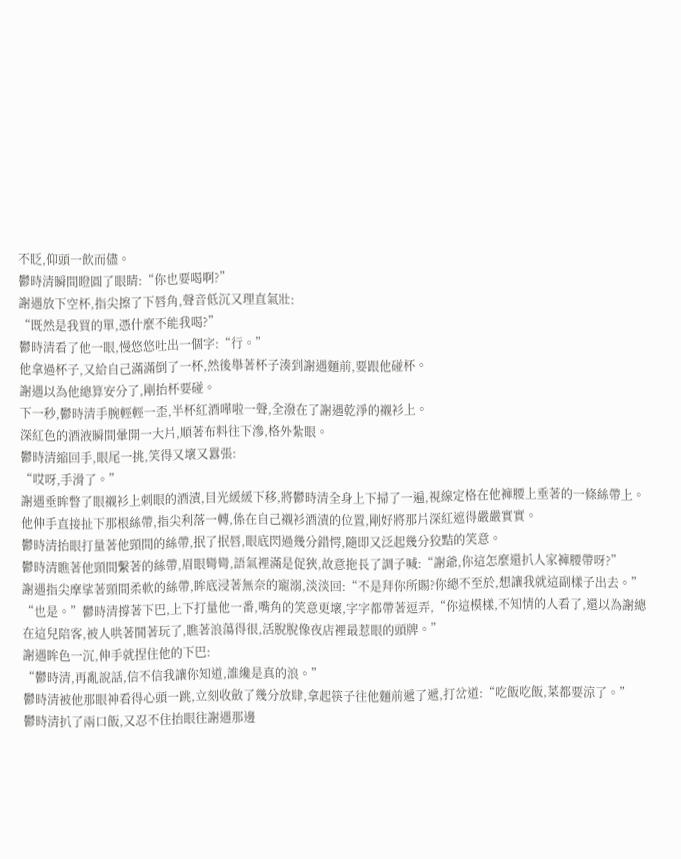不眨,仰頭一飲而儘。
鬱時清瞬間瞪圓了眼睛:“你也要喝啊?”
謝遇放下空杯,指尖擦了下唇角,聲音低沉又理直氣壯:
“既然是我買的單,憑什麼不能我喝?”
鬱時清看了他一眼,慢悠悠吐出一個字:“行。”
他拿過杯子,又給自己滿滿倒了一杯,然後舉著杯子湊到謝遇麵前,要跟他碰杯。
謝遇以為他總算安分了,剛抬杯要碰。
下一秒,鬱時清手腕輕輕一歪,半杯紅酒嘩啦一聲,全潑在了謝遇乾淨的襯衫上。
深紅色的酒液瞬間暈開一大片,順著布料往下滲,格外紮眼。
鬱時清縮回手,眼尾一挑,笑得又壞又囂張:
“哎呀,手滑了。”
謝遇垂眸瞥了眼襯衫上刺眼的酒漬,目光緩緩下移,將鬱時清全身上下掃了一遍,視線定格在他褲腰上垂著的一條絲帶上。他伸手直接扯下那根絲帶,指尖利落一轉,係在自己襯衫酒漬的位置,剛好將那片深紅遮得嚴嚴實實。
鬱時清抬眼打量著他頸間的絲帶,抿了抿唇,眼底閃過幾分錯愕,隨即又泛起幾分狡黠的笑意。
鬱時清瞧著他頸間繫著的絲帶,眉眼彎彎,語氣裡滿是促狹,故意拖長了調子喊:“謝爺,你這怎麼還扒人家褲腰帶呀?”
謝遇指尖摩挲著頸間柔軟的絲帶,眸底浸著無奈的寵溺,淡淡回:“不是拜你所賜?你總不至於,想讓我就這副樣子出去。”
“也是。”鬱時清撐著下巴,上下打量他一番,嘴角的笑意更壞,字字都帶著逗弄,“你這模樣,不知情的人看了,還以為謝總在這兒陪客,被人哄著鬨著玩了,瞧著浪蕩得很,活脫脫像夜店裡最惹眼的頭牌。”
謝遇眸色一沉,伸手就捏住他的下巴:
“鬱時清,再亂說話,信不信我讓你知道,誰纔是真的浪。”
鬱時清被他那眼神看得心頭一跳,立刻收斂了幾分放肆,拿起筷子往他麵前遞了遞,打岔道:“吃飯吃飯,菜都要涼了。”
鬱時清扒了兩口飯,又忍不住抬眼往謝遇那邊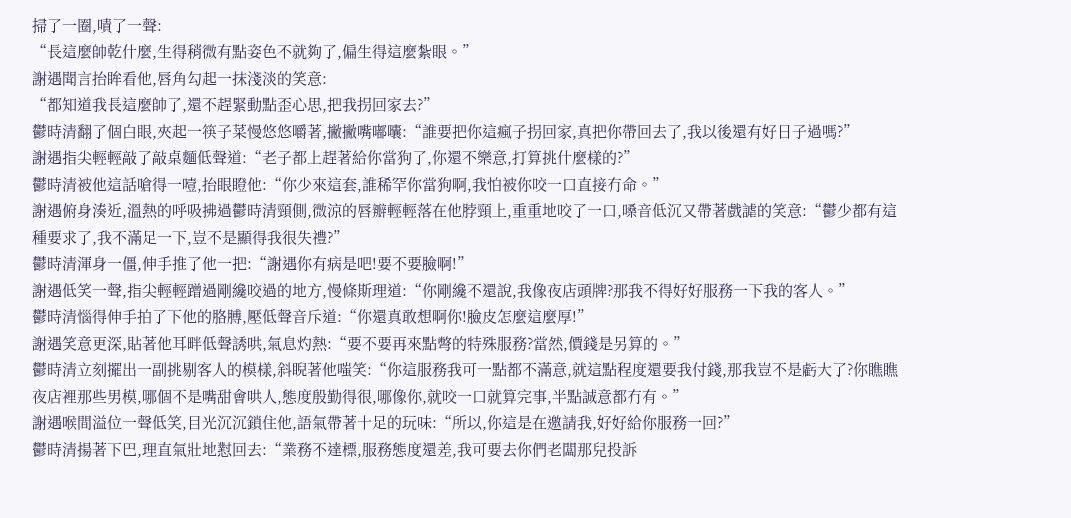掃了一圈,嘖了一聲:
“長這麼帥乾什麼,生得稍微有點姿色不就夠了,偏生得這麼紮眼。”
謝遇聞言抬眸看他,唇角勾起一抹淺淡的笑意:
“都知道我長這麼帥了,還不趕緊動點歪心思,把我拐回家去?”
鬱時清翻了個白眼,夾起一筷子菜慢悠悠嚼著,撇撇嘴嘟囔:“誰要把你這瘋子拐回家,真把你帶回去了,我以後還有好日子過嗎?”
謝遇指尖輕輕敲了敲桌麵低聲道:“老子都上趕著給你當狗了,你還不樂意,打算挑什麼樣的?”
鬱時清被他這話嗆得一噎,抬眼瞪他:“你少來這套,誰稀罕你當狗啊,我怕被你咬一口直接冇命。”
謝遇俯身湊近,溫熱的呼吸拂過鬱時清頸側,微涼的唇瓣輕輕落在他脖頸上,重重地咬了一口,嗓音低沉又帶著戲謔的笑意:“鬱少都有這種要求了,我不滿足一下,豈不是顯得我很失禮?”
鬱時清渾身一僵,伸手推了他一把:“謝遇你有病是吧!要不要臉啊!”
謝遇低笑一聲,指尖輕輕蹭過剛纔咬過的地方,慢條斯理道:“你剛纔不還說,我像夜店頭牌?那我不得好好服務一下我的客人。”
鬱時清惱得伸手拍了下他的胳膊,壓低聲音斥道:“你還真敢想啊你!臉皮怎麼這麼厚!”
謝遇笑意更深,貼著他耳畔低聲誘哄,氣息灼熱:“要不要再來點彆的特殊服務?當然,價錢是另算的。”
鬱時清立刻擺出一副挑剔客人的模樣,斜睨著他嗤笑:“你這服務我可一點都不滿意,就這點程度還要我付錢,那我豈不是虧大了?你瞧瞧夜店裡那些男模,哪個不是嘴甜會哄人,態度殷勤得很,哪像你,就咬一口就算完事,半點誠意都冇有。”
謝遇喉間溢位一聲低笑,目光沉沉鎖住他,語氣帶著十足的玩味:“所以,你這是在邀請我,好好給你服務一回?”
鬱時清揚著下巴,理直氣壯地懟回去:“業務不達標,服務態度還差,我可要去你們老闆那兒投訴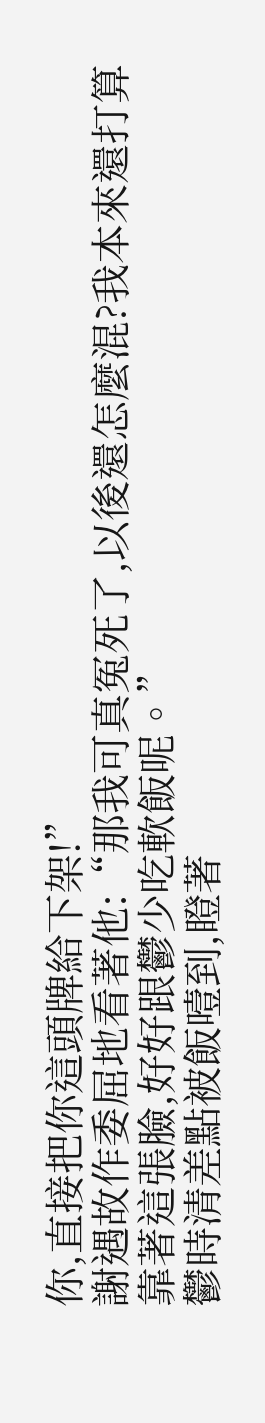你,直接把你這頭牌給下架!”
謝遇故作委屈地看著他:“那我可真冤死了,以後還怎麼混?我本來還打算靠著這張臉,好好跟鬱少吃軟飯呢。”
鬱時清差點被飯噎到,瞪著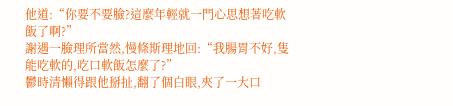他道:“你要不要臉?這麼年輕就一門心思想著吃軟飯了啊?”
謝遇一臉理所當然,慢條斯理地回:“我腸胃不好,隻能吃軟的,吃口軟飯怎麼了?”
鬱時清懶得跟他掰扯,翻了個白眼,夾了一大口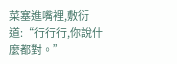菜塞進嘴裡,敷衍道:“行行行,你說什麼都對。”